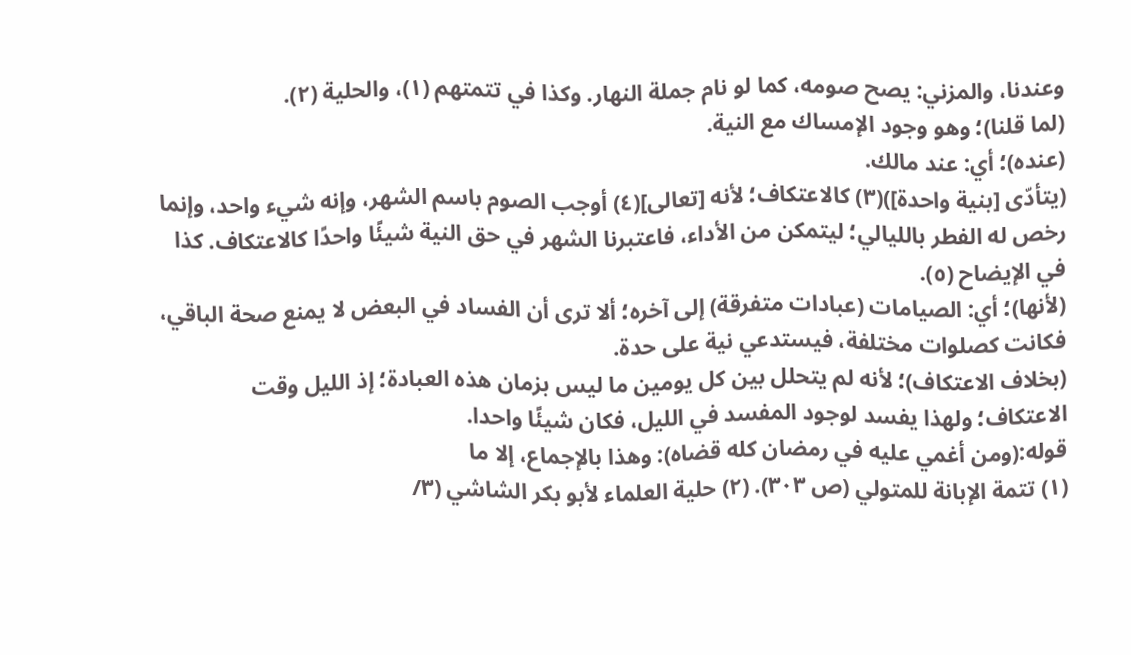وعندنا، والمزني: يصح صومه، كما لو نام جملة النهار. وكذا في تتمتهم (١)، والحلية (٢).
(لما قلنا)؛ وهو وجود الإمساك مع النية.
(عنده)؛ أي: عند مالك.
(يتأدّى [بنية واحدة])(٣) كالاعتكاف؛ لأنه [تعالى](٤) أوجب الصوم باسم الشهر، وإنه شيء واحد، وإنما رخص له الفطر بالليالي؛ ليتمكن من الأداء، فاعتبرنا الشهر في حق النية شيئًا واحدًا كالاعتكاف. كذا في الإيضاح (٥).
(لأنها)؛ أي: الصيامات (عبادات متفرقة) إلى آخره؛ ألا ترى أن الفساد في البعض لا يمنع صحة الباقي، فكانت كصلوات مختلفة، فيستدعي نية على حدة.
(بخلاف الاعتكاف)؛ لأنه لم يتحلل بين كل يومين ما ليس بزمان هذه العبادة؛ إذ الليل وقت الاعتكاف؛ ولهذا يفسد لوجود المفسد في الليل، فكان شيئًا واحدا.
قوله:(ومن أغمي عليه في رمضان كله قضاه): وهذا بالإجماع، إلا ما
(١) تتمة الإبانة للمتولي (ص ٣٠٣). (٢) حلية العلماء لأبو بكر الشاشي (٣/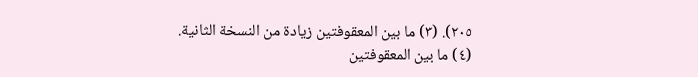٢٠٥). (٣) ما بين المعقوفتين زيادة من النسخة الثانية. (٤) ما بين المعقوفتين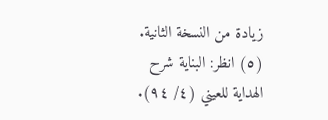زيادة من النسخة الثانية. (٥) انظر: البناية شرح الهداية للعيني (٤/ ٩٤).